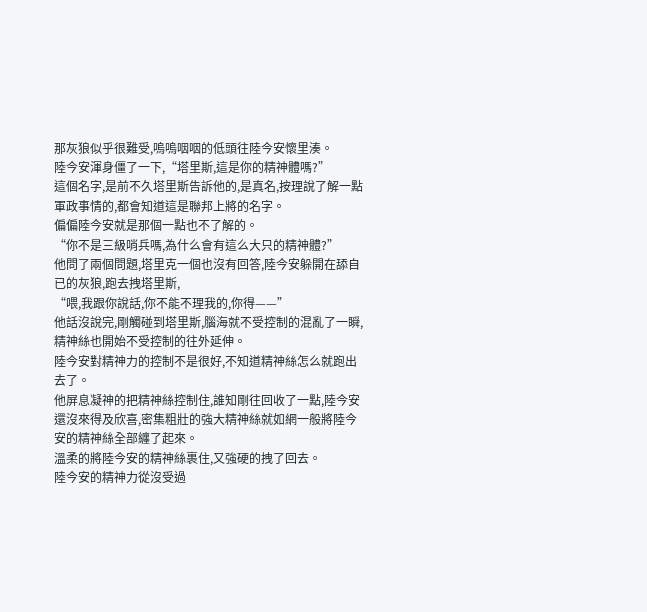那灰狼似乎很難受,嗚嗚咽咽的低頭往陸今安懷里湊。
陸今安渾身僵了一下,“塔里斯,這是你的精神體嗎?”
這個名字,是前不久塔里斯告訴他的,是真名,按理說了解一點軍政事情的,都會知道這是聯邦上將的名字。
偏偏陸今安就是那個一點也不了解的。
“你不是三級哨兵嗎,為什么會有這么大只的精神體?”
他問了兩個問題,塔里克一個也沒有回答,陸今安躲開在舔自已的灰狼,跑去拽塔里斯,
“喂,我跟你說話,你不能不理我的,你得——”
他話沒說完,剛觸碰到塔里斯,腦海就不受控制的混亂了一瞬,精神絲也開始不受控制的往外延伸。
陸今安對精神力的控制不是很好,不知道精神絲怎么就跑出去了。
他屏息凝神的把精神絲控制住,誰知剛往回收了一點,陸今安還沒來得及欣喜,密集粗壯的強大精神絲就如網一般將陸今安的精神絲全部纏了起來。
溫柔的將陸今安的精神絲裹住,又強硬的拽了回去。
陸今安的精神力從沒受過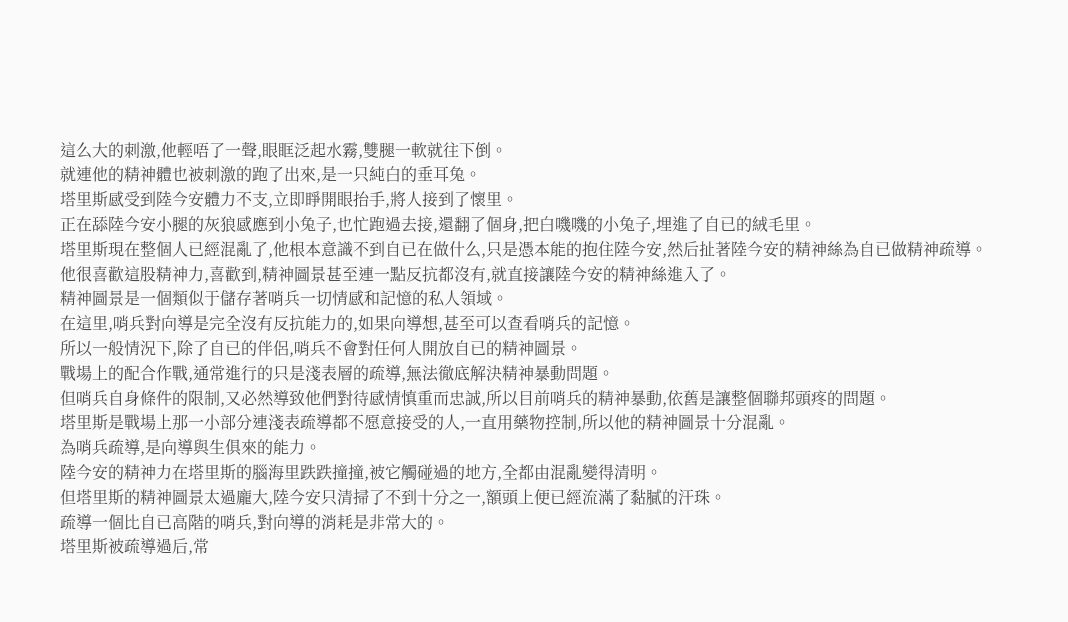這么大的刺激,他輕唔了一聲,眼眶泛起水霧,雙腿一軟就往下倒。
就連他的精神體也被刺激的跑了出來,是一只純白的垂耳兔。
塔里斯感受到陸今安體力不支,立即睜開眼抬手,將人接到了懷里。
正在舔陸今安小腿的灰狼感應到小兔子,也忙跑過去接,還翻了個身,把白嘰嘰的小兔子,埋進了自已的絨毛里。
塔里斯現在整個人已經混亂了,他根本意識不到自已在做什么,只是憑本能的抱住陸今安,然后扯著陸今安的精神絲為自已做精神疏導。
他很喜歡這股精神力,喜歡到,精神圖景甚至連一點反抗都沒有,就直接讓陸今安的精神絲進入了。
精神圖景是一個類似于儲存著哨兵一切情感和記憶的私人領域。
在這里,哨兵對向導是完全沒有反抗能力的,如果向導想,甚至可以查看哨兵的記憶。
所以一般情況下,除了自已的伴侶,哨兵不會對任何人開放自已的精神圖景。
戰場上的配合作戰,通常進行的只是淺表層的疏導,無法徹底解決精神暴動問題。
但哨兵自身條件的限制,又必然導致他們對待感情慎重而忠誠,所以目前哨兵的精神暴動,依舊是讓整個聯邦頭疼的問題。
塔里斯是戰場上那一小部分連淺表疏導都不愿意接受的人,一直用藥物控制,所以他的精神圖景十分混亂。
為哨兵疏導,是向導與生俱來的能力。
陸今安的精神力在塔里斯的腦海里跌跌撞撞,被它觸碰過的地方,全都由混亂變得清明。
但塔里斯的精神圖景太過龐大,陸今安只清掃了不到十分之一,額頭上便已經流滿了黏膩的汗珠。
疏導一個比自已高階的哨兵,對向導的消耗是非常大的。
塔里斯被疏導過后,常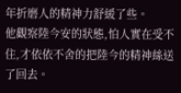年折磨人的精神力舒緩了些。
他觀察陸今安的狀態,怕人實在受不住,才依依不舍的把陸今的精神絲送了回去。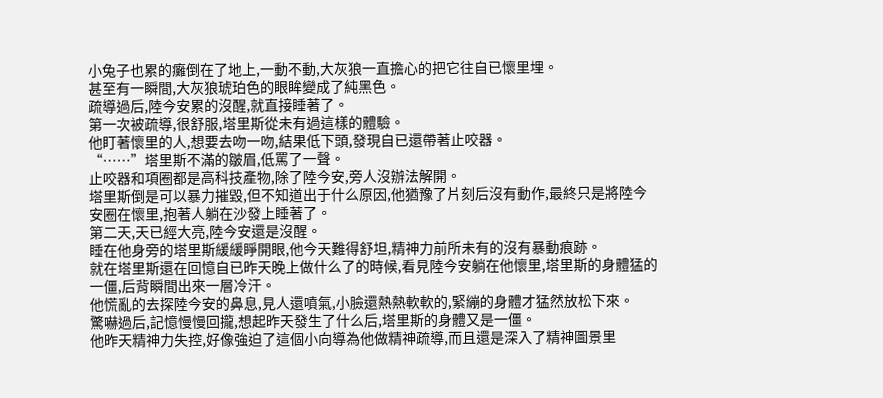小兔子也累的癱倒在了地上,一動不動,大灰狼一直擔心的把它往自已懷里埋。
甚至有一瞬間,大灰狼琥珀色的眼眸變成了純黑色。
疏導過后,陸今安累的沒醒,就直接睡著了。
第一次被疏導,很舒服,塔里斯從未有過這樣的體驗。
他盯著懷里的人,想要去吻一吻,結果低下頭,發現自已還帶著止咬器。
“……”塔里斯不滿的皺眉,低罵了一聲。
止咬器和項圈都是高科技產物,除了陸今安,旁人沒辦法解開。
塔里斯倒是可以暴力摧毀,但不知道出于什么原因,他猶豫了片刻后沒有動作,最終只是將陸今安圈在懷里,抱著人躺在沙發上睡著了。
第二天,天已經大亮,陸今安還是沒醒。
睡在他身旁的塔里斯緩緩睜開眼,他今天難得舒坦,精神力前所未有的沒有暴動痕跡。
就在塔里斯還在回憶自已昨天晚上做什么了的時候,看見陸今安躺在他懷里,塔里斯的身體猛的一僵,后背瞬間出來一層冷汗。
他慌亂的去探陸今安的鼻息,見人還噴氣,小臉還熱熱軟軟的,緊繃的身體才猛然放松下來。
驚嚇過后,記憶慢慢回攏,想起昨天發生了什么后,塔里斯的身體又是一僵。
他昨天精神力失控,好像強迫了這個小向導為他做精神疏導,而且還是深入了精神圖景里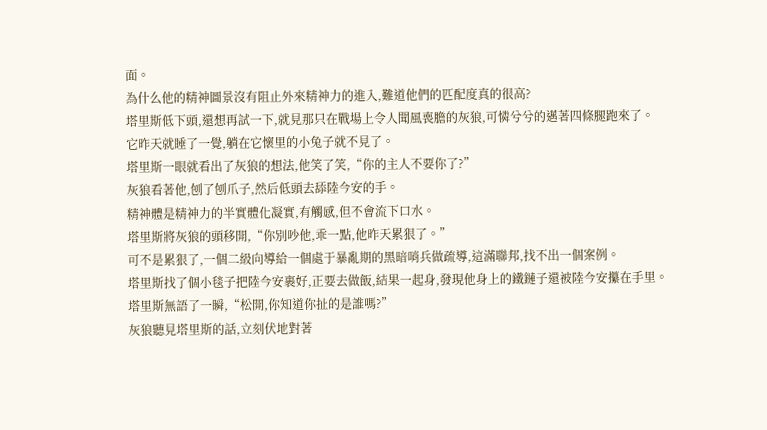面。
為什么他的精神圖景沒有阻止外來精神力的進入,難道他們的匹配度真的很高?
塔里斯低下頭,還想再試一下,就見那只在戰場上令人聞風喪膽的灰狼,可憐兮兮的邁著四條腿跑來了。
它昨天就睡了一覺,躺在它懷里的小兔子就不見了。
塔里斯一眼就看出了灰狼的想法,他笑了笑,“你的主人不要你了?”
灰狼看著他,刨了刨爪子,然后低頭去舔陸今安的手。
精神體是精神力的半實體化凝實,有觸感,但不會流下口水。
塔里斯將灰狼的頭移開,“你別吵他,乖一點,他昨天累狠了。”
可不是累狠了,一個二級向導給一個處于暴亂期的黑暗哨兵做疏導,這滿聯邦,找不出一個案例。
塔里斯找了個小毯子把陸今安裹好,正要去做飯,結果一起身,發現他身上的鐵鏈子還被陸今安攥在手里。
塔里斯無語了一瞬,“松開,你知道你扯的是誰嗎?”
灰狼聽見塔里斯的話,立刻伏地對著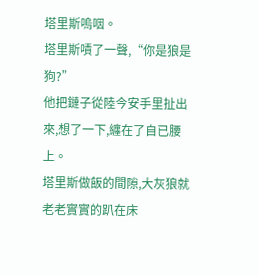塔里斯嗚咽。
塔里斯嘖了一聲,“你是狼是狗?”
他把鏈子從陸今安手里扯出來,想了一下,纏在了自已腰上。
塔里斯做飯的間隙,大灰狼就老老實實的趴在床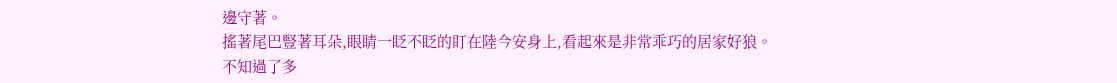邊守著。
搖著尾巴豎著耳朵,眼睛一眨不眨的盯在陸今安身上,看起來是非常乖巧的居家好狼。
不知過了多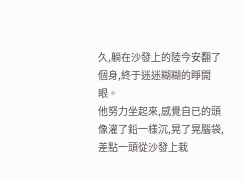久,躺在沙發上的陸今安翻了個身,終于迷迷糊糊的睜開眼。
他努力坐起來,感覺自已的頭像灌了鉛一樣沉,晃了晃腦袋,差點一頭從沙發上栽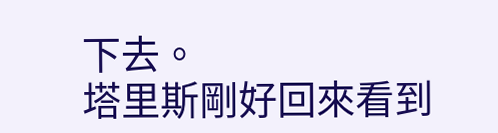下去。
塔里斯剛好回來看到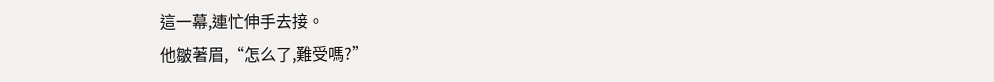這一幕,連忙伸手去接。
他皺著眉,“怎么了,難受嗎?”